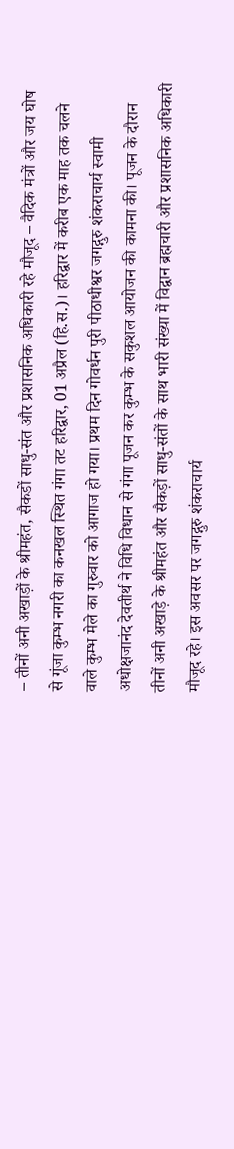– तीनों अनी अखाड़ों के श्रीमहंत, सैकडों साधु-संत और प्रशासनिक अधिकारी रहे मौजूद – वैदिक मंत्रों और जय घोष से गूंजा कुम्भ नगरी का कनखल स्थित गंगा तट हरिद्वार, 01 अप्रैल (हि.स.)। हरिद्वार में करीब एक माह तक चलने वाले कुम्भ मेले का गुरुवार को आगाज हो गया। प्रथम दिन गोवर्धन पुरी पीठाधीश्वर जगद्गुरु शंकराचार्य स्वामी अधोक्षजानंद देवतीर्थ ने विधि विधान से गंगा पूजन कर कुम्भ के सकुशल आयोजन की कामना की। पूजन के दौरान तीनों अनी अखाड़े के श्रीमहंत और सैकड़ों साधु-संतों के साथ भारी संख्या में विद्वान ब्रह्मचारी और प्रशासनिक अधिकारी मौजूद रहे। इस अवसर पर जगद्गुरु शंकराचार्य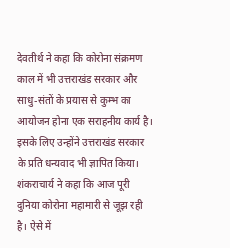देवतीर्थ ने कहा कि कोरोना संक्रमण काल में भी उत्तराखंड सरकार और साधु-संतों के प्रयास से कुम्भ का आयोजन होना एक सराहनीय कार्य है। इसके लिए उन्होंने उत्तराखंड सरकार के प्रति धन्यवाद भी ज्ञापित किया। शंकराचार्य ने कहा कि आज पूरी दुनिया कोरोना महामारी से जूझ रही है। ऐसे में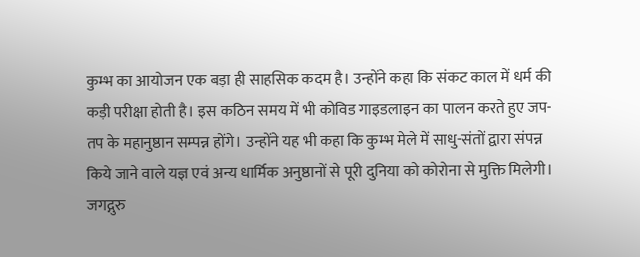कुम्भ का आयोजन एक बड़ा ही साहसिक कदम है। उन्होंने कहा कि संकट काल में धर्म की कड़ी परीक्षा होती है। इस कठिन समय में भी कोविड गाइडलाइन का पालन करते हुए जप-तप के महानुष्ठान सम्पन्न होंगे। उन्होंने यह भी कहा कि कुम्भ मेले में साधु-संतों द्वारा संपन्न किये जाने वाले यज्ञ एवं अन्य धार्मिक अनुष्ठानों से पूरी दुनिया को कोरोना से मुक्ति मिलेगी। जगद्गुरु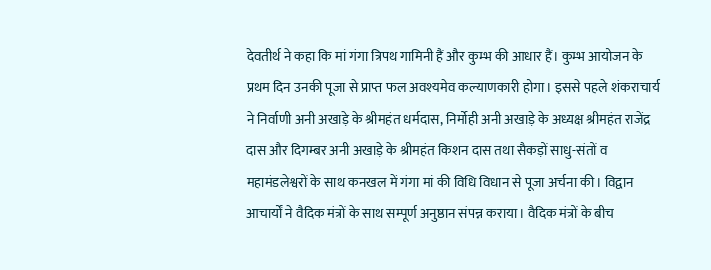देवतीर्थ ने कहा कि मां गंगा त्रिपथ गामिनी हैं और कुम्भ की आधार हैं। कुम्भ आयोजन के प्रथम दिन उनकी पूजा से प्राप्त फल अवश्यमेव कल्याणकारी होगा। इससे पहले शंकराचार्य ने निर्वाणी अनी अखाड़े के श्रीमहंत धर्मदास, निर्मोही अनी अखाड़े के अध्यक्ष श्रीमहंत राजेंद्र दास और दिगम्बर अनी अखाड़े के श्रीमहंत किशन दास तथा सैकड़ों साधु-संतों व महामंडलेश्वरों के साथ कनखल में गंगा मां की विधि विधान से पूजा अर्चना की। विद्वान आचार्यों ने वैदिक मंत्रों के साथ सम्पूर्ण अनुष्ठान संपन्न कराया। वैदिक मंत्रों के बीच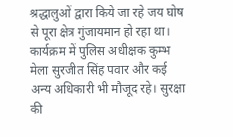श्रद्धालुओं द्वारा किये जा रहे जय घोष से पूरा क्षेत्र गुंजायमान हो रहा था। कार्यक्रम में पुलिस अधीक्षक कुम्भ मेला सुरजीत सिंह पवार और कई अन्य अधिकारी भी मौजूद रहे। सुरक्षा की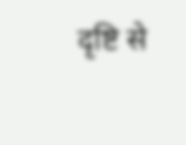दृष्टि से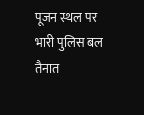पूजन स्थल पर भारी पुलिस बल तैनात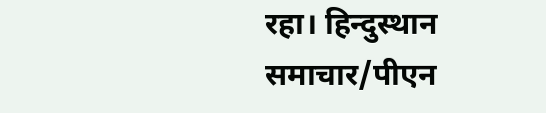रहा। हिन्दुस्थान समाचार/पीएन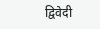द्विवेदी